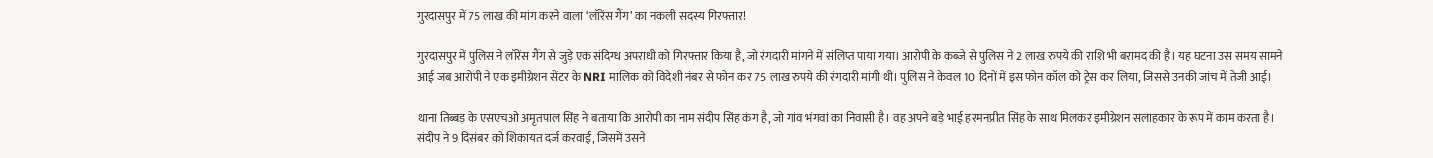गुरदासपुर में 75 लाख की मांग करने वाला ‘लॉरेंस गैंग’ का नकली सदस्य गिरफ्तार!

गुरदासपुर में पुलिस ने लॉरेंस गैंग से जुड़े एक संदिग्ध अपराधी को गिरफ्तार किया है, जो रंगदारी मांगने में संलिप्त पाया गया। आरोपी के कब्जे से पुलिस ने 2 लाख रुपये की राशि भी बरामद की है। यह घटना उस समय सामने आई जब आरोपी ने एक इमीग्रेशन सेंटर के NRI मालिक को विदेशी नंबर से फोन कर 75 लाख रुपये की रंगदारी मांगी थी। पुलिस ने केवल 10 दिनों में इस फोन कॉल को ट्रेस कर लिया, जिससे उनकी जांच में तेजी आई।

थाना तिब्बड़ के एसएचओ अमृतपाल सिंह ने बताया कि आरोपी का नाम संदीप सिंह कंग है, जो गांव भंगवां का निवासी है। वह अपने बड़े भाई हरमनप्रीत सिंह के साथ मिलकर इमीग्रेशन सलाहकार के रूप में काम करता है। संदीप ने 9 दिसंबर को शिकायत दर्ज करवाई, जिसमें उसने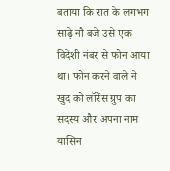बताया कि रात के लगभग साढ़े नौ बजे उसे एक विदेशी नंबर से फोन आया था। फोन करने वाले ने खुद को लॉरेंस ग्रुप का सदस्य और अपना नाम यासिन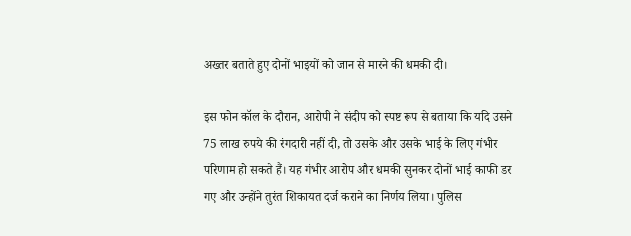अख्तर बताते हुए दोनों भाइयों को जान से मारने की धमकी दी।

इस फोन कॉल के दौरान, आरोपी ने संदीप को स्पष्ट रूप से बताया कि यदि उसने 75 लाख रुपये की रंगदारी नहीं दी, तो उसके और उसके भाई के लिए गंभीर परिणाम हो सकते हैं। यह गंभीर आरोप और धमकी सुनकर दोनों भाई काफी डर गए और उन्होंने तुरंत शिकायत दर्ज कराने का निर्णय लिया। पुलिस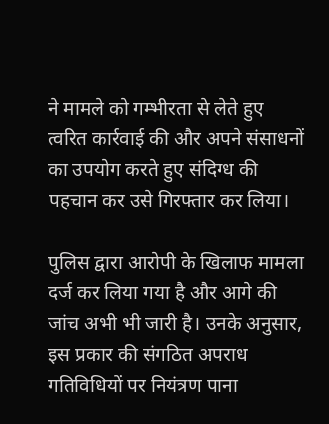ने मामले को गम्भीरता से लेते हुए त्वरित कार्रवाई की और अपने संसाधनों का उपयोग करते हुए संदिग्ध की पहचान कर उसे गिरफ्तार कर लिया।

पुलिस द्वारा आरोपी के खिलाफ मामला दर्ज कर लिया गया है और आगे की जांच अभी भी जारी है। उनके अनुसार, इस प्रकार की संगठित अपराध गतिविधियों पर नियंत्रण पाना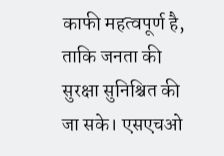काफी महत्वपूर्ण है, ताकि जनता की सुरक्षा सुनिश्चित की जा सके। एसएचओ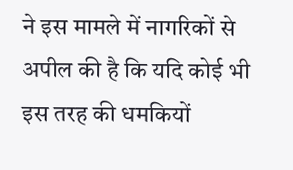ने इस मामले में नागरिकों से अपील की है कि यदि कोई भी इस तरह की धमकियों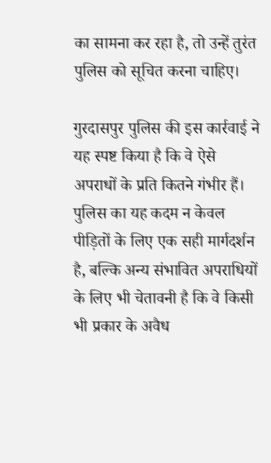का सामना कर रहा है, तो उन्हें तुरंत पुलिस को सूचित करना चाहिए।

गुरदासपुर पुलिस की इस कार्रवाई ने यह स्पष्ट किया है कि वे ऐसे अपराधों के प्रति कितने गंभीर हैं। पुलिस का यह कदम न केवल पीड़ितों के लिए एक सही मार्गदर्शन है, बल्कि अन्य संभावित अपराधियों के लिए भी चेतावनी है कि वे किसी भी प्रकार के अवैध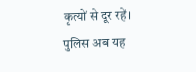कृत्यों से दूर रहें। पुलिस अब यह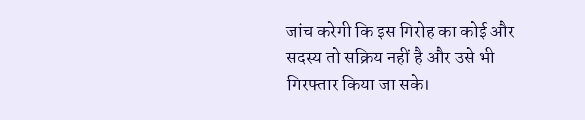जांच करेगी कि इस गिरोह का कोई और सदस्य तो सक्रिय नहीं है और उसे भी गिरफ्तार किया जा सके।